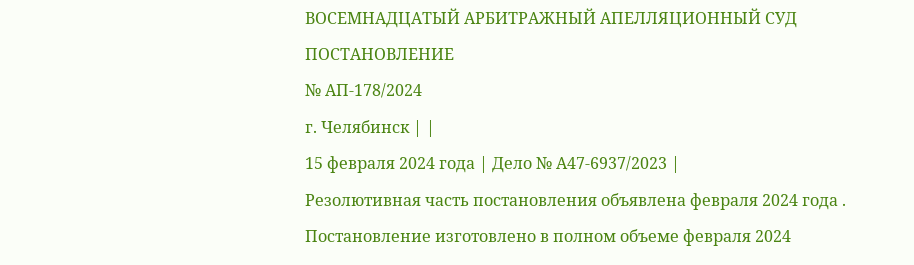ВОСЕМНАДЦАТЫЙ АРБИТРАЖНЫЙ АПЕЛЛЯЦИОННЫЙ СУД
ПОСТАНОВЛЕНИЕ
№ АП-178/2024
г. Челябинск | |
15 февраля 2024 года | Дело № А47-6937/2023 |
Резолютивная часть постановления объявлена февраля 2024 года .
Постановление изготовлено в полном объеме февраля 2024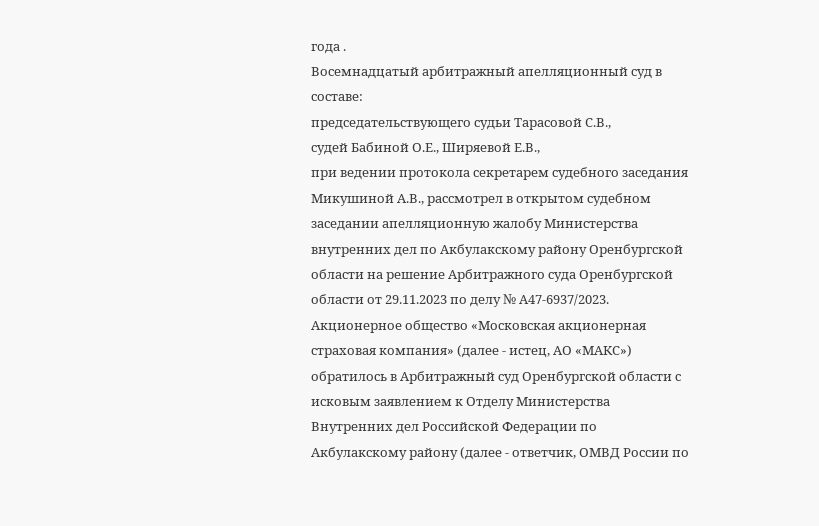года .
Восемнадцатый арбитражный апелляционный суд в составе:
председательствующего судьи Тарасовой С.В.,
судей Бабиной О.Е., Ширяевой Е.В.,
при ведении протокола секретарем судебного заседания Микушиной А.В., рассмотрел в открытом судебном заседании апелляционную жалобу Министерства внутренних дел по Акбулакскому району Оренбургской области на решение Арбитражного суда Оренбургской области от 29.11.2023 по делу № А47-6937/2023.
Акционерное общество «Московская акционерная страховая компания» (далее - истец, АО «МАКС») обратилось в Арбитражный суд Оренбургской области с исковым заявлением к Отделу Министерства Внутренних дел Российской Федерации по Акбулакскому району (далее - ответчик, ОМВД России по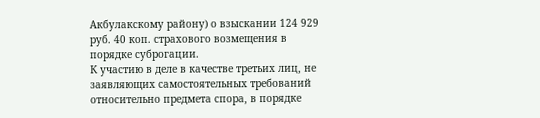Акбулакскому району) о взыскании 124 929 руб. 40 коп. страхового возмещения в порядке суброгации.
К участию в деле в качестве третьих лиц, не заявляющих самостоятельных требований относительно предмета спора, в порядке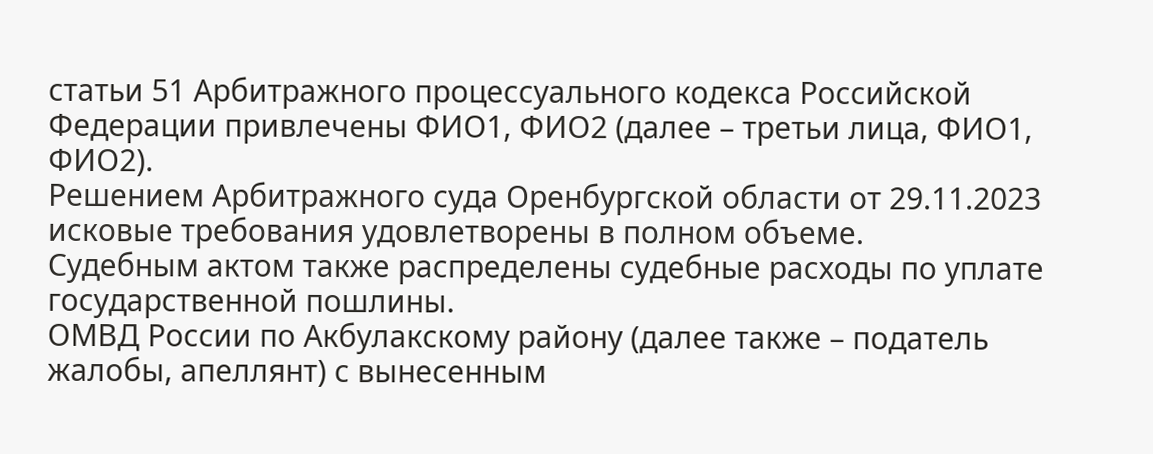статьи 51 Арбитражного процессуального кодекса Российской Федерации привлечены ФИО1, ФИО2 (далее – третьи лица, ФИО1, ФИО2).
Решением Арбитражного суда Оренбургской области от 29.11.2023 исковые требования удовлетворены в полном объеме.
Судебным актом также распределены судебные расходы по уплате государственной пошлины.
ОМВД России по Акбулакскому району (далее также – податель жалобы, апеллянт) с вынесенным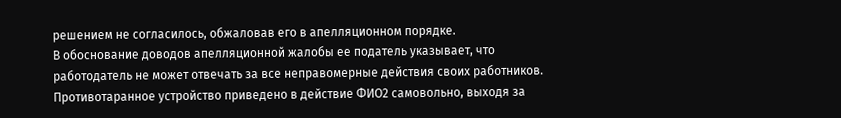решением не согласилось, обжаловав его в апелляционном порядке.
В обоснование доводов апелляционной жалобы ее податель указывает, что работодатель не может отвечать за все неправомерные действия своих работников.
Противотаранное устройство приведено в действие ФИО2 самовольно, выходя за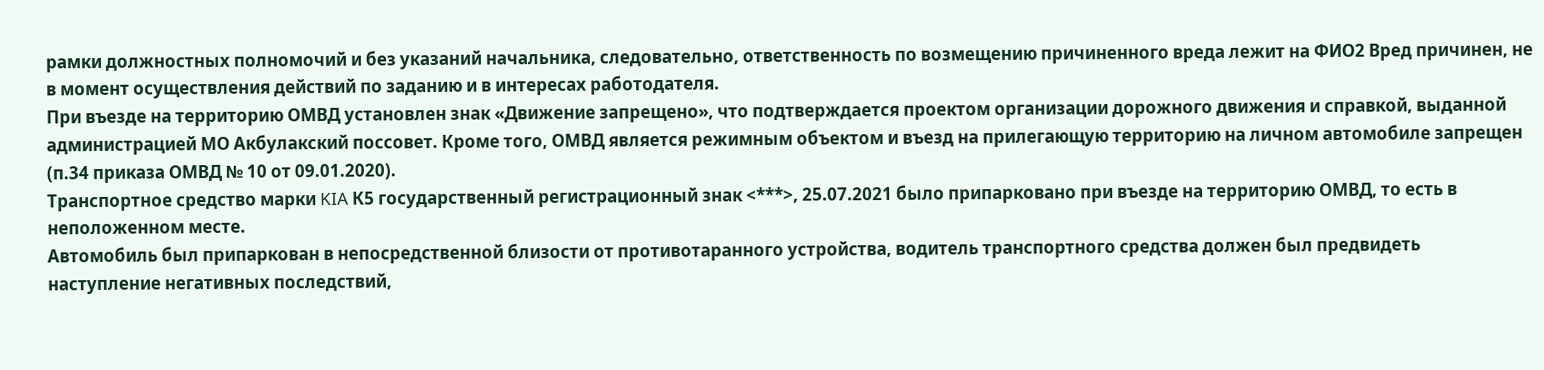рамки должностных полномочий и без указаний начальника, следовательно, ответственность по возмещению причиненного вреда лежит на ФИО2 Вред причинен, не в момент осуществления действий по заданию и в интересах работодателя.
При въезде на территорию ОМВД установлен знак «Движение запрещено», что подтверждается проектом организации дорожного движения и справкой, выданной администрацией МО Акбулакский поссовет. Кроме того, ОМВД является режимным объектом и въезд на прилегающую территорию на личном автомобиле запрещен (п.34 приказа ОМВД № 10 от 09.01.2020).
Транспортное средство марки KIA К5 государственный регистрационный знак <***>, 25.07.2021 было припарковано при въезде на территорию ОМВД, то есть в неположенном месте.
Автомобиль был припаркован в непосредственной близости от противотаранного устройства, водитель транспортного средства должен был предвидеть наступление негативных последствий,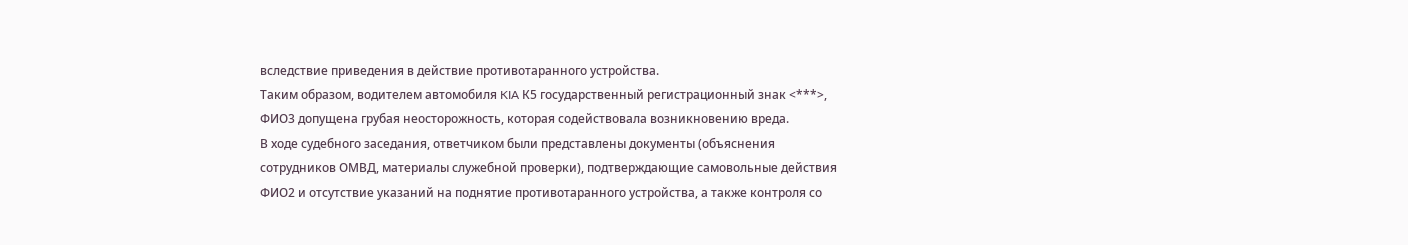вследствие приведения в действие противотаранного устройства.
Таким образом, водителем автомобиля KIA К5 государственный регистрационный знак <***>, ФИО3 допущена грубая неосторожность, которая содействовала возникновению вреда.
В ходе судебного заседания, ответчиком были представлены документы (объяснения сотрудников ОМВД, материалы служебной проверки), подтверждающие самовольные действия ФИО2 и отсутствие указаний на поднятие противотаранного устройства, а также контроля со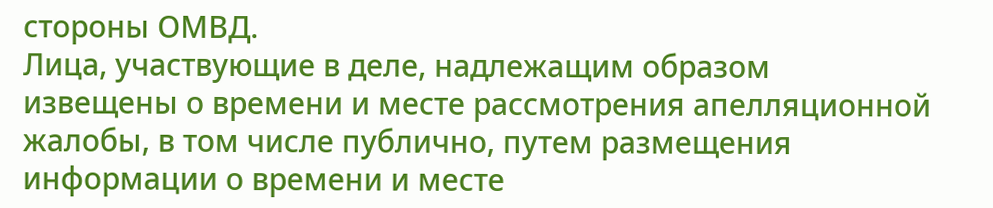стороны ОМВД.
Лица, участвующие в деле, надлежащим образом извещены о времени и месте рассмотрения апелляционной жалобы, в том числе публично, путем размещения информации о времени и месте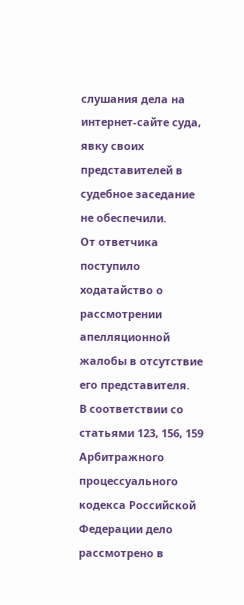слушания дела на интернет-сайте суда, явку своих представителей в судебное заседание не обеспечили.
От ответчика поступило ходатайство о рассмотрении апелляционной жалобы в отсутствие его представителя.
В соответствии со статьями 123, 156, 159 Арбитражного процессуального кодекса Российской Федерации дело рассмотрено в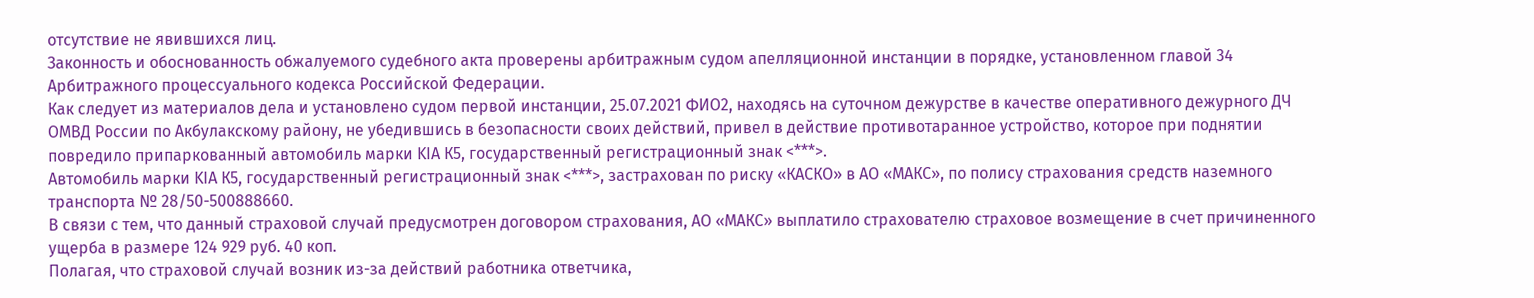отсутствие не явившихся лиц.
Законность и обоснованность обжалуемого судебного акта проверены арбитражным судом апелляционной инстанции в порядке, установленном главой 34 Арбитражного процессуального кодекса Российской Федерации.
Как следует из материалов дела и установлено судом первой инстанции, 25.07.2021 ФИО2, находясь на суточном дежурстве в качестве оперативного дежурного ДЧ ОМВД России по Акбулакскому району, не убедившись в безопасности своих действий, привел в действие противотаранное устройство, которое при поднятии повредило припаркованный автомобиль марки KIA К5, государственный регистрационный знак <***>.
Автомобиль марки KIA К5, государственный регистрационный знак <***>, застрахован по риску «КАСКО» в АО «МАКС», по полису страхования средств наземного транспорта № 28/50-500888660.
В связи с тем, что данный страховой случай предусмотрен договором страхования, АО «МАКС» выплатило страхователю страховое возмещение в счет причиненного ущерба в размере 124 929 руб. 40 коп.
Полагая, что страховой случай возник из-за действий работника ответчика,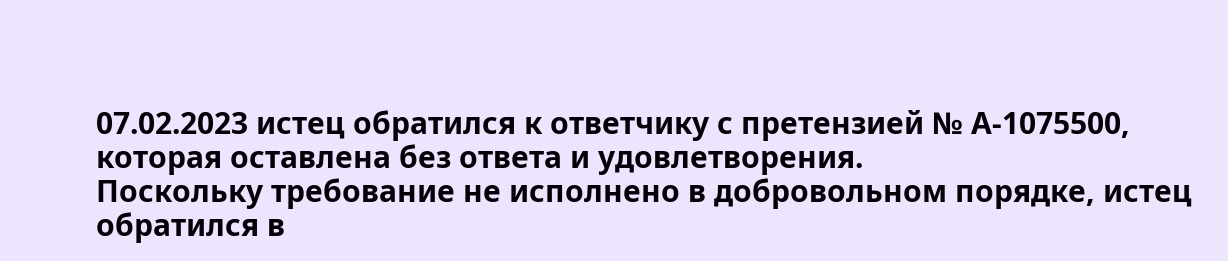07.02.2023 истец обратился к ответчику с претензией № А-1075500, которая оставлена без ответа и удовлетворения.
Поскольку требование не исполнено в добровольном порядке, истец обратился в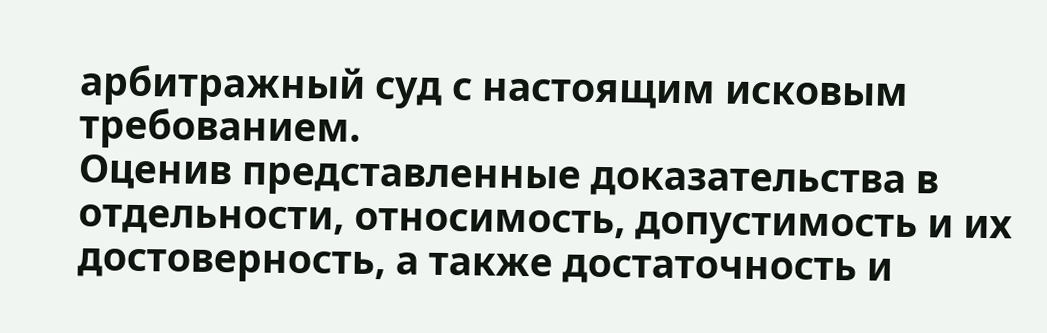арбитражный суд с настоящим исковым требованием.
Оценив представленные доказательства в отдельности, относимость, допустимость и их достоверность, а также достаточность и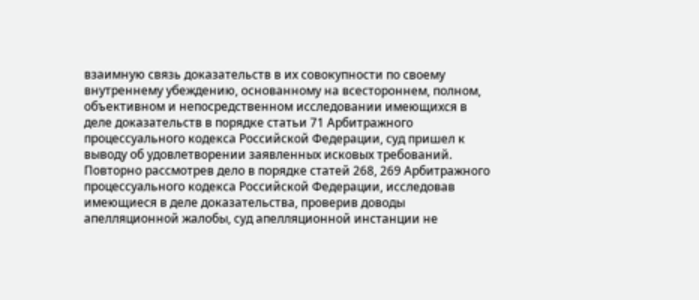взаимную связь доказательств в их совокупности по своему внутреннему убеждению, основанному на всестороннем, полном, объективном и непосредственном исследовании имеющихся в деле доказательств в порядке статьи 71 Арбитражного процессуального кодекса Российской Федерации, суд пришел к выводу об удовлетворении заявленных исковых требований.
Повторно рассмотрев дело в порядке статей 268, 269 Арбитражного процессуального кодекса Российской Федерации, исследовав имеющиеся в деле доказательства, проверив доводы апелляционной жалобы, суд апелляционной инстанции не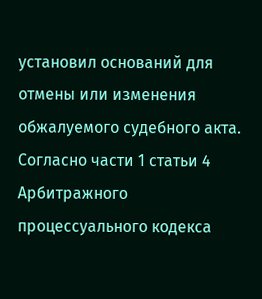установил оснований для отмены или изменения обжалуемого судебного акта.
Согласно части 1 статьи 4 Арбитражного процессуального кодекса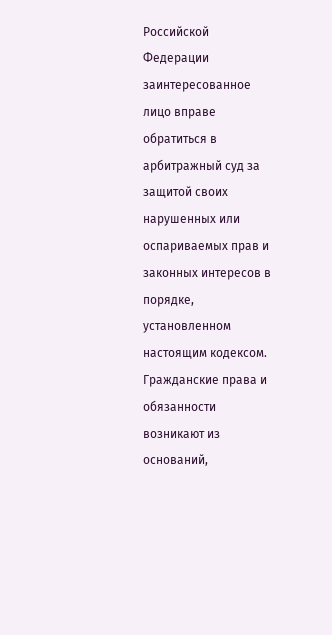Российской Федерации заинтересованное лицо вправе обратиться в арбитражный суд за защитой своих нарушенных или оспариваемых прав и законных интересов в порядке, установленном настоящим кодексом.
Гражданские права и обязанности возникают из оснований,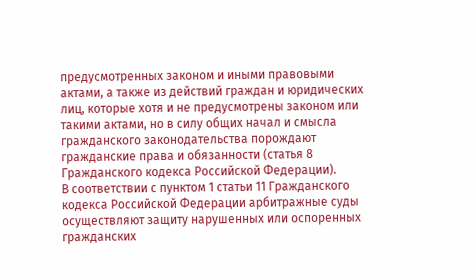предусмотренных законом и иными правовыми актами, а также из действий граждан и юридических лиц, которые хотя и не предусмотрены законом или такими актами, но в силу общих начал и смысла гражданского законодательства порождают гражданские права и обязанности (статья 8 Гражданского кодекса Российской Федерации).
В соответствии с пунктом 1 статьи 11 Гражданского кодекса Российской Федерации арбитражные суды осуществляют защиту нарушенных или оспоренных гражданских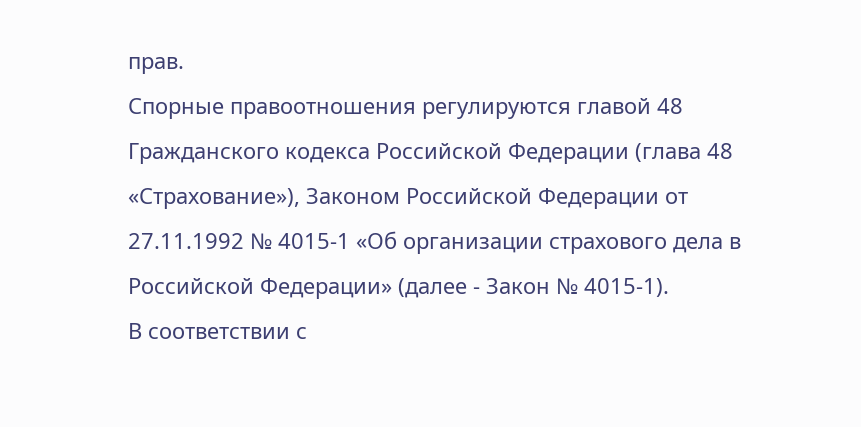прав.
Спорные правоотношения регулируются главой 48 Гражданского кодекса Российской Федерации (глава 48 «Страхование»), Законом Российской Федерации от 27.11.1992 № 4015-1 «Об организации страхового дела в Российской Федерации» (далее - Закон № 4015-1).
В соответствии с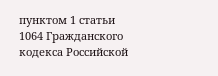пунктом 1 статьи 1064 Гражданского кодекса Российской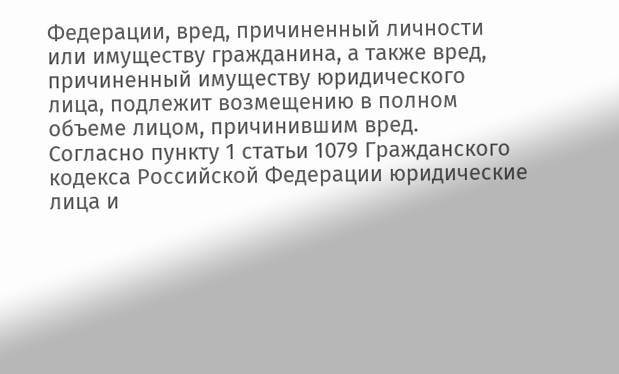Федерации, вред, причиненный личности или имуществу гражданина, а также вред, причиненный имуществу юридического лица, подлежит возмещению в полном объеме лицом, причинившим вред.
Согласно пункту 1 статьи 1079 Гражданского кодекса Российской Федерации юридические лица и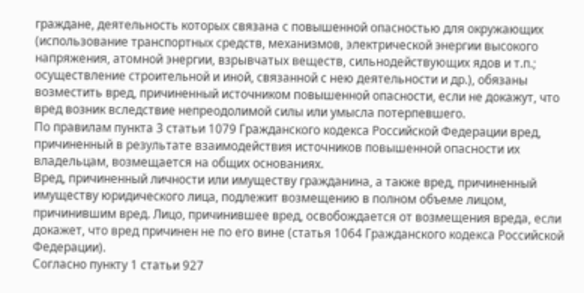граждане, деятельность которых связана с повышенной опасностью для окружающих (использование транспортных средств, механизмов, электрической энергии высокого напряжения, атомной энергии, взрывчатых веществ, сильнодействующих ядов и т.п.; осуществление строительной и иной, связанной с нею деятельности и др.), обязаны возместить вред, причиненный источником повышенной опасности, если не докажут, что вред возник вследствие непреодолимой силы или умысла потерпевшего.
По правилам пункта 3 статьи 1079 Гражданского кодекса Российской Федерации вред, причиненный в результате взаимодействия источников повышенной опасности их владельцам, возмещается на общих основаниях.
Вред, причиненный личности или имуществу гражданина, а также вред, причиненный имуществу юридического лица, подлежит возмещению в полном объеме лицом, причинившим вред. Лицо, причинившее вред, освобождается от возмещения вреда, если докажет, что вред причинен не по его вине (статья 1064 Гражданского кодекса Российской Федерации).
Согласно пункту 1 статьи 927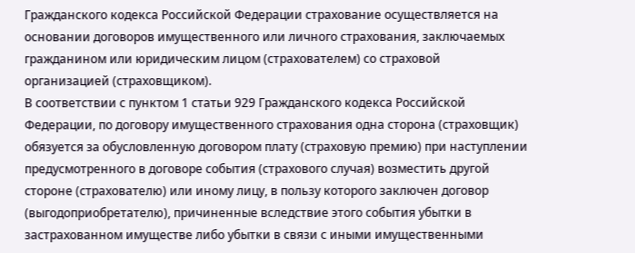Гражданского кодекса Российской Федерации страхование осуществляется на основании договоров имущественного или личного страхования, заключаемых гражданином или юридическим лицом (страхователем) со страховой организацией (страховщиком).
В соответствии с пунктом 1 статьи 929 Гражданского кодекса Российской Федерации, по договору имущественного страхования одна сторона (страховщик) обязуется за обусловленную договором плату (страховую премию) при наступлении предусмотренного в договоре события (страхового случая) возместить другой стороне (страхователю) или иному лицу, в пользу которого заключен договор (выгодоприобретателю), причиненные вследствие этого события убытки в застрахованном имуществе либо убытки в связи с иными имущественными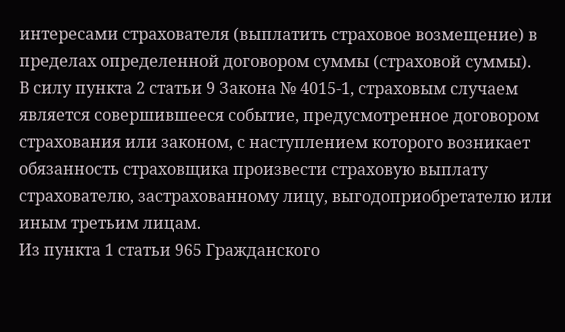интересами страхователя (выплатить страховое возмещение) в пределах определенной договором суммы (страховой суммы).
В силу пункта 2 статьи 9 Закона № 4015-1, страховым случаем является совершившееся событие, предусмотренное договором страхования или законом, с наступлением которого возникает обязанность страховщика произвести страховую выплату страхователю, застрахованному лицу, выгодоприобретателю или иным третьим лицам.
Из пункта 1 статьи 965 Гражданского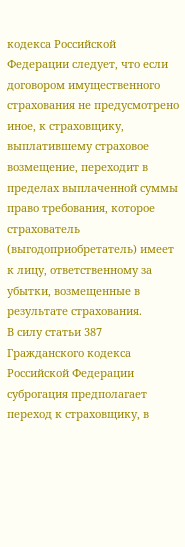кодекса Российской Федерации следует, что если договором имущественного страхования не предусмотрено иное, к страховщику, выплатившему страховое возмещение, переходит в пределах выплаченной суммы право требования, которое страхователь (выгодоприобретатель) имеет к лицу, ответственному за убытки, возмещенные в результате страхования.
В силу статьи 387 Гражданского кодекса Российской Федерации суброгация предполагает переход к страховщику, в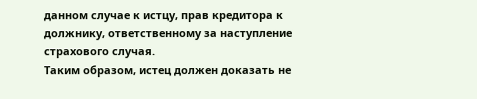данном случае к истцу, прав кредитора к должнику, ответственному за наступление страхового случая.
Таким образом, истец должен доказать не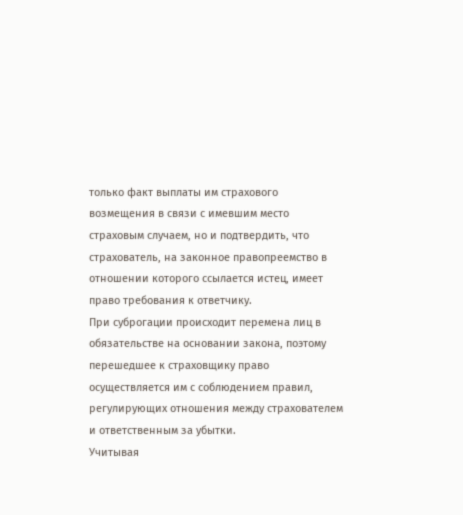только факт выплаты им страхового возмещения в связи с имевшим место страховым случаем, но и подтвердить, что страхователь, на законное правопреемство в отношении которого ссылается истец, имеет право требования к ответчику.
При суброгации происходит перемена лиц в обязательстве на основании закона, поэтому перешедшее к страховщику право осуществляется им с соблюдением правил, регулирующих отношения между страхователем и ответственным за убытки.
Учитывая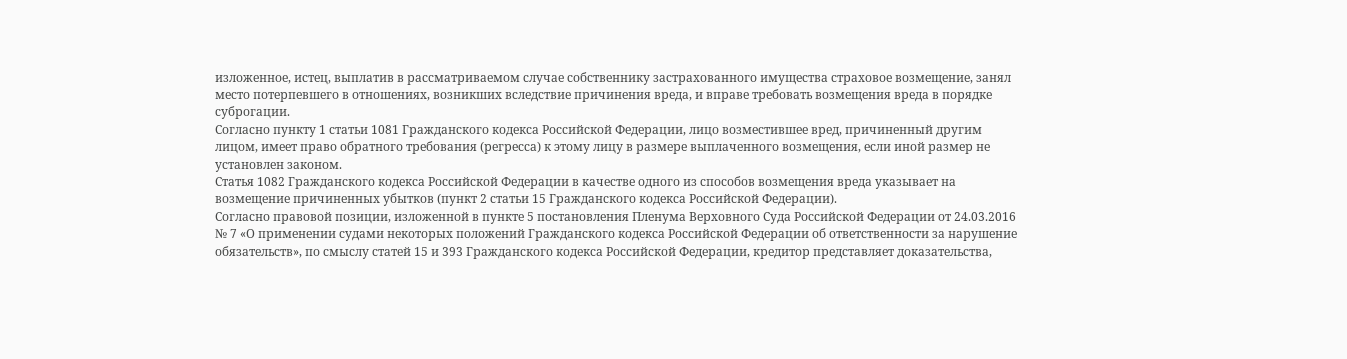изложенное, истец, выплатив в рассматриваемом случае собственнику застрахованного имущества страховое возмещение, занял место потерпевшего в отношениях, возникших вследствие причинения вреда, и вправе требовать возмещения вреда в порядке суброгации.
Согласно пункту 1 статьи 1081 Гражданского кодекса Российской Федерации, лицо возместившее вред, причиненный другим лицом, имеет право обратного требования (регресса) к этому лицу в размере выплаченного возмещения, если иной размер не установлен законом.
Статья 1082 Гражданского кодекса Российской Федерации в качестве одного из способов возмещения вреда указывает на возмещение причиненных убытков (пункт 2 статьи 15 Гражданского кодекса Российской Федерации).
Согласно правовой позиции, изложенной в пункте 5 постановления Пленума Верховного Суда Российской Федерации от 24.03.2016 № 7 «О применении судами некоторых положений Гражданского кодекса Российской Федерации об ответственности за нарушение обязательств», по смыслу статей 15 и 393 Гражданского кодекса Российской Федерации, кредитор представляет доказательства,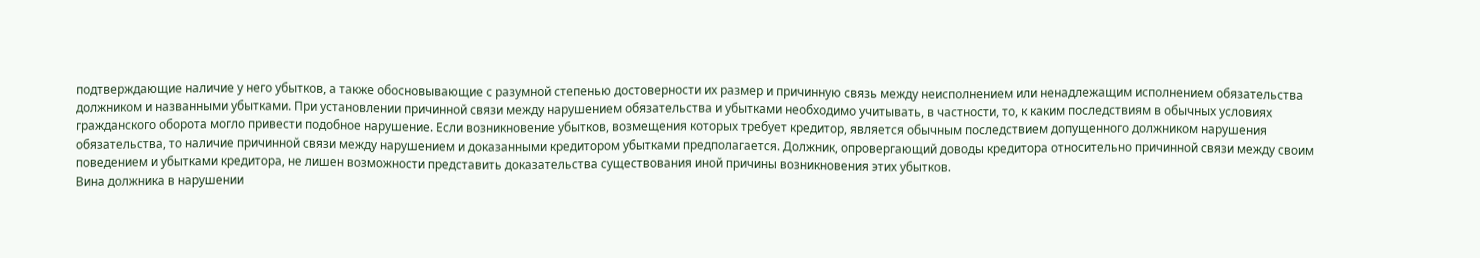подтверждающие наличие у него убытков, а также обосновывающие с разумной степенью достоверности их размер и причинную связь между неисполнением или ненадлежащим исполнением обязательства должником и названными убытками. При установлении причинной связи между нарушением обязательства и убытками необходимо учитывать, в частности, то, к каким последствиям в обычных условиях гражданского оборота могло привести подобное нарушение. Если возникновение убытков, возмещения которых требует кредитор, является обычным последствием допущенного должником нарушения обязательства, то наличие причинной связи между нарушением и доказанными кредитором убытками предполагается. Должник, опровергающий доводы кредитора относительно причинной связи между своим поведением и убытками кредитора, не лишен возможности представить доказательства существования иной причины возникновения этих убытков.
Вина должника в нарушении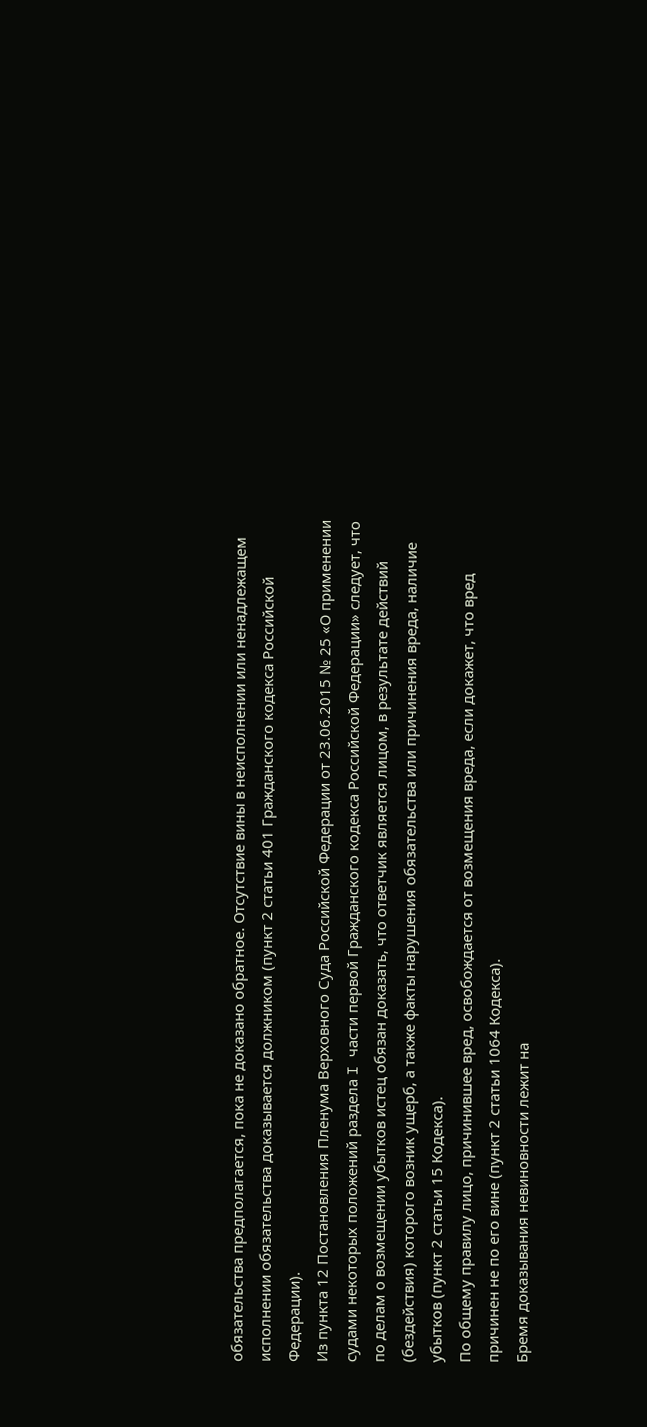обязательства предполагается, пока не доказано обратное. Отсутствие вины в неисполнении или ненадлежащем исполнении обязательства доказывается должником (пункт 2 статьи 401 Гражданского кодекса Российской Федерации).
Из пункта 12 Постановления Пленума Верховного Суда Российской Федерации от 23.06.2015 № 25 «О применении судами некоторых положений раздела I части первой Гражданского кодекса Российской Федерации» следует, что по делам о возмещении убытков истец обязан доказать, что ответчик является лицом, в результате действий (бездействия) которого возник ущерб, а также факты нарушения обязательства или причинения вреда, наличие убытков (пункт 2 статьи 15 Кодекса).
По общему правилу лицо, причинившее вред, освобождается от возмещения вреда, если докажет, что вред причинен не по его вине (пункт 2 статьи 1064 Кодекса).
Бремя доказывания невиновности лежит на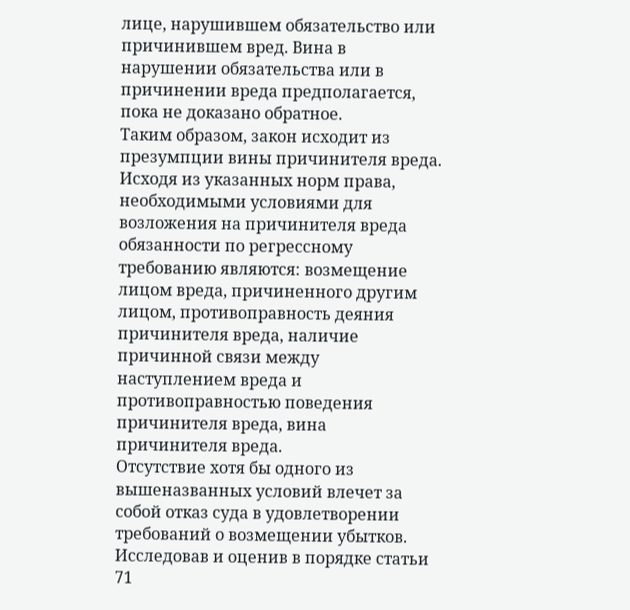лице, нарушившем обязательство или причинившем вред. Вина в нарушении обязательства или в причинении вреда предполагается, пока не доказано обратное.
Таким образом, закон исходит из презумпции вины причинителя вреда.
Исходя из указанных норм права, необходимыми условиями для возложения на причинителя вреда обязанности по регрессному требованию являются: возмещение лицом вреда, причиненного другим лицом, противоправность деяния причинителя вреда, наличие причинной связи между наступлением вреда и противоправностью поведения причинителя вреда, вина причинителя вреда.
Отсутствие хотя бы одного из вышеназванных условий влечет за собой отказ суда в удовлетворении требований о возмещении убытков.
Исследовав и оценив в порядке статьи 71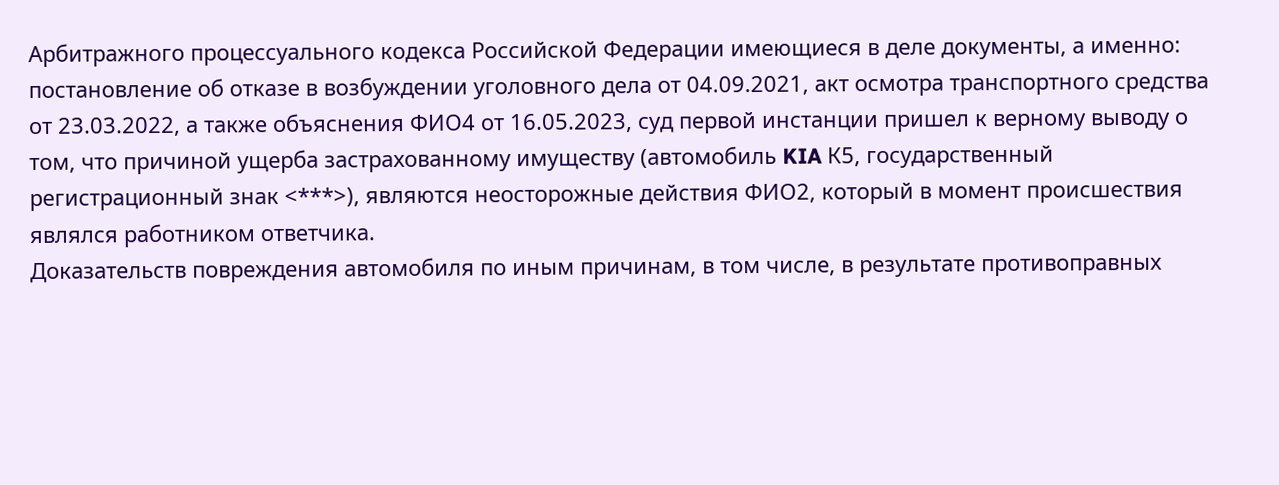Арбитражного процессуального кодекса Российской Федерации имеющиеся в деле документы, а именно: постановление об отказе в возбуждении уголовного дела от 04.09.2021, акт осмотра транспортного средства от 23.03.2022, а также объяснения ФИО4 от 16.05.2023, суд первой инстанции пришел к верному выводу о том, что причиной ущерба застрахованному имуществу (автомобиль KIA К5, государственный регистрационный знак <***>), являются неосторожные действия ФИО2, который в момент происшествия являлся работником ответчика.
Доказательств повреждения автомобиля по иным причинам, в том числе, в результате противоправных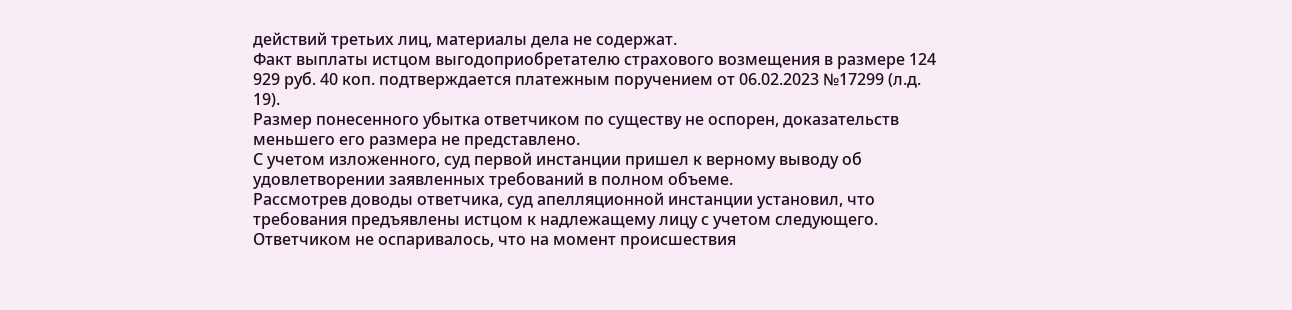действий третьих лиц, материалы дела не содержат.
Факт выплаты истцом выгодоприобретателю страхового возмещения в размере 124 929 руб. 40 коп. подтверждается платежным поручением от 06.02.2023 №17299 (л.д. 19).
Размер понесенного убытка ответчиком по существу не оспорен, доказательств меньшего его размера не представлено.
С учетом изложенного, суд первой инстанции пришел к верному выводу об удовлетворении заявленных требований в полном объеме.
Рассмотрев доводы ответчика, суд апелляционной инстанции установил, что требования предъявлены истцом к надлежащему лицу с учетом следующего.
Ответчиком не оспаривалось, что на момент происшествия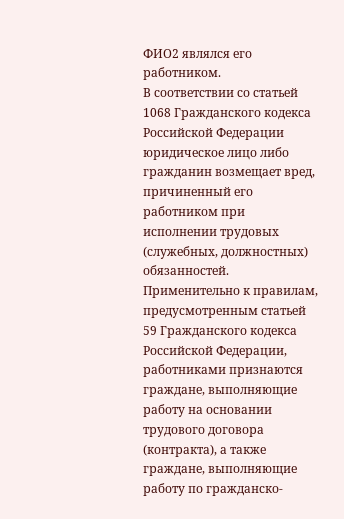ФИО2 являлся его работником.
В соответствии со статьей 1068 Гражданского кодекса Российской Федерации юридическое лицо либо гражданин возмещает вред, причиненный его работником при исполнении трудовых (служебных, должностных) обязанностей.
Применительно к правилам, предусмотренным статьей 59 Гражданского кодекса Российской Федерации, работниками признаются граждане, выполняющие работу на основании трудового договора (контракта), а также граждане, выполняющие работу по гражданско-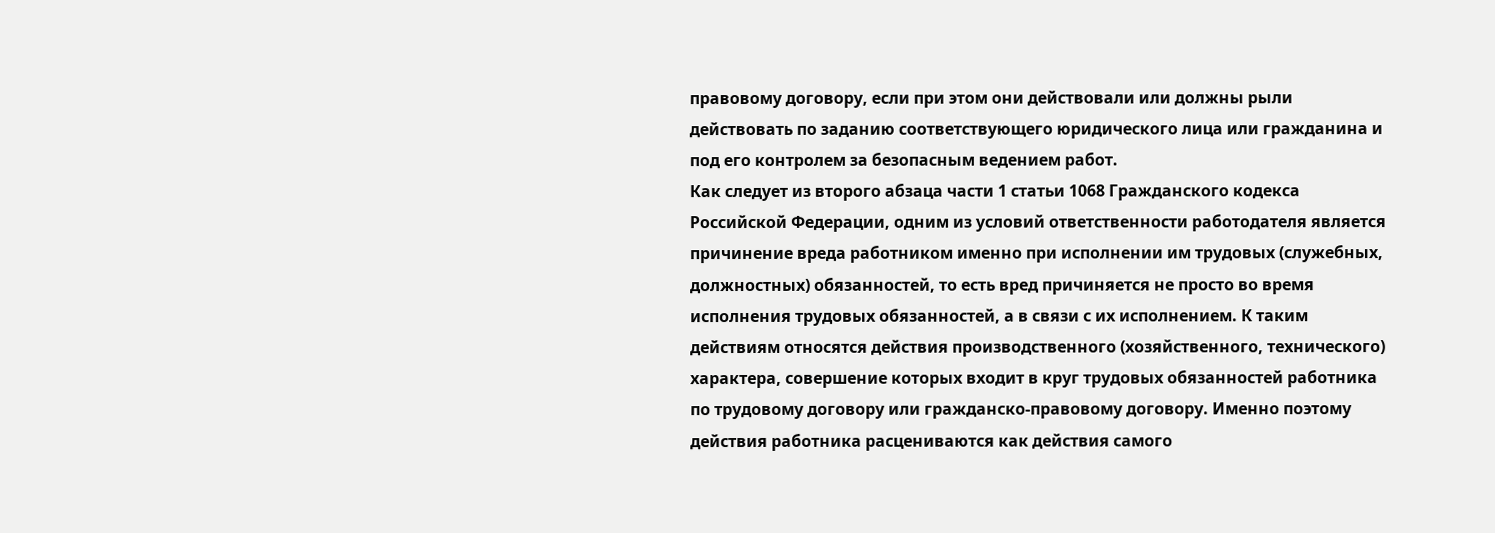правовому договору, если при этом они действовали или должны рыли действовать по заданию соответствующего юридического лица или гражданина и под его контролем за безопасным ведением работ.
Как следует из второго абзаца части 1 статьи 1068 Гражданского кодекса Российской Федерации, одним из условий ответственности работодателя является причинение вреда работником именно при исполнении им трудовых (служебных, должностных) обязанностей, то есть вред причиняется не просто во время исполнения трудовых обязанностей, а в связи с их исполнением. К таким действиям относятся действия производственного (хозяйственного, технического) характера, совершение которых входит в круг трудовых обязанностей работника по трудовому договору или гражданско-правовому договору. Именно поэтому действия работника расцениваются как действия самого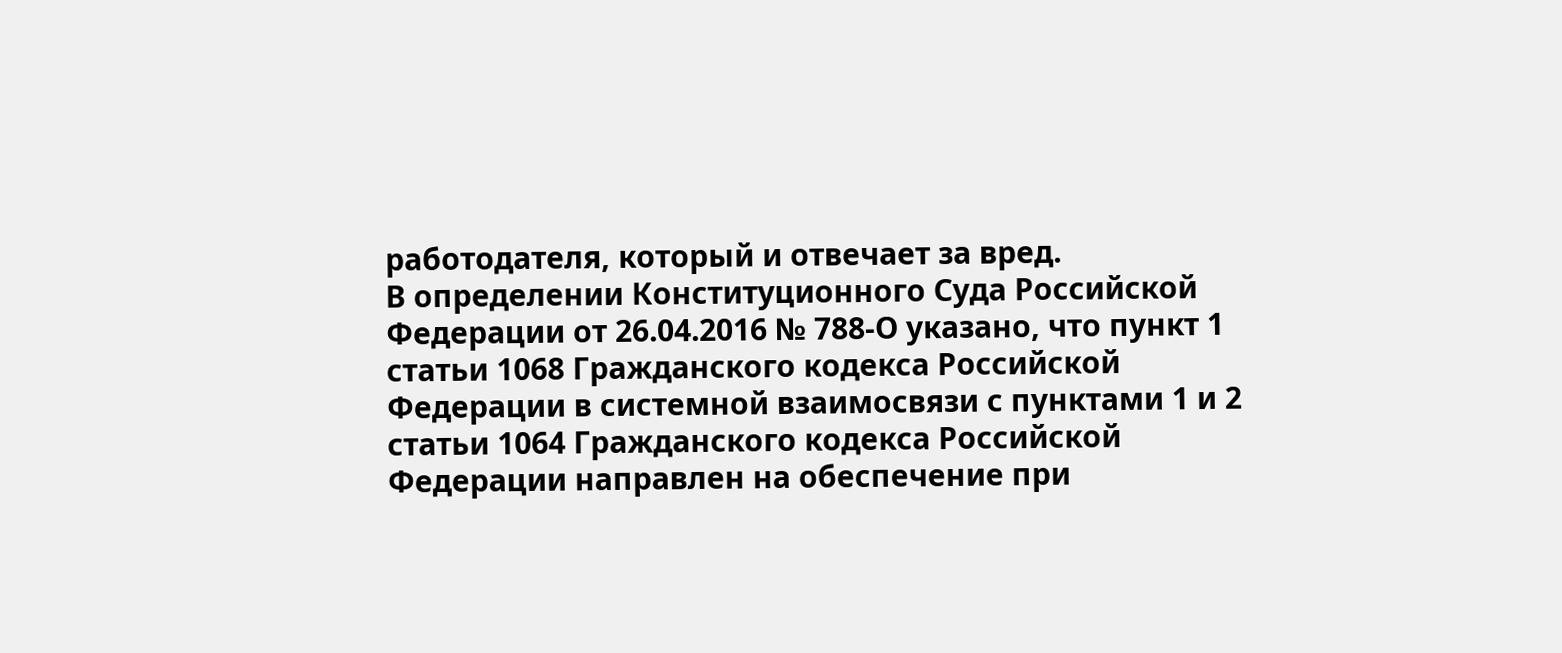работодателя, который и отвечает за вред.
В определении Конституционного Суда Российской Федерации от 26.04.2016 № 788-О указано, что пункт 1 статьи 1068 Гражданского кодекса Российской Федерации в системной взаимосвязи с пунктами 1 и 2 статьи 1064 Гражданского кодекса Российской Федерации направлен на обеспечение при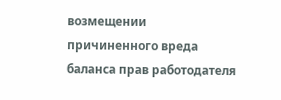возмещении причиненного вреда баланса прав работодателя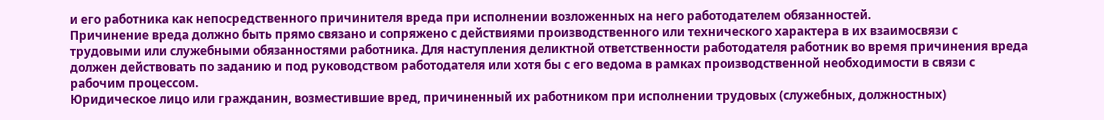и его работника как непосредственного причинителя вреда при исполнении возложенных на него работодателем обязанностей.
Причинение вреда должно быть прямо связано и сопряжено с действиями производственного или технического характера в их взаимосвязи с трудовыми или служебными обязанностями работника. Для наступления деликтной ответственности работодателя работник во время причинения вреда должен действовать по заданию и под руководством работодателя или хотя бы с его ведома в рамках производственной необходимости в связи с рабочим процессом.
Юридическое лицо или гражданин, возместившие вред, причиненный их работником при исполнении трудовых (служебных, должностных)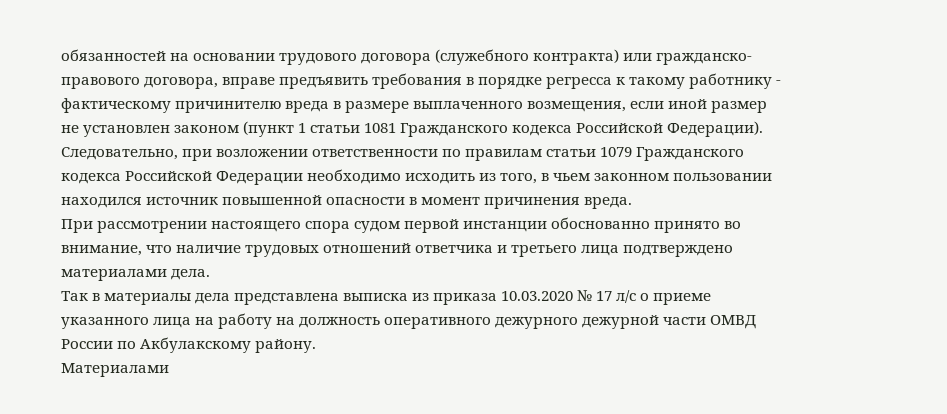обязанностей на основании трудового договора (служебного контракта) или гражданско-правового договора, вправе предъявить требования в порядке регресса к такому работнику - фактическому причинителю вреда в размере выплаченного возмещения, если иной размер не установлен законом (пункт 1 статьи 1081 Гражданского кодекса Российской Федерации).
Следовательно, при возложении ответственности по правилам статьи 1079 Гражданского кодекса Российской Федерации необходимо исходить из того, в чьем законном пользовании находился источник повышенной опасности в момент причинения вреда.
При рассмотрении настоящего спора судом первой инстанции обоснованно принято во внимание, что наличие трудовых отношений ответчика и третьего лица подтверждено материалами дела.
Так в материалы дела представлена выписка из приказа 10.03.2020 № 17 л/с о приеме указанного лица на работу на должность оперативного дежурного дежурной части ОМВД России по Акбулакскому району.
Материалами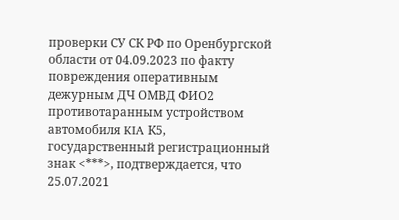проверки СУ СК РФ по Оренбургской области от 04.09.2023 по факту повреждения оперативным дежурным ДЧ ОМВД ФИО2 противотаранным устройством автомобиля KIA К5, государственный регистрационный знак <***>, подтверждается, что 25.07.2021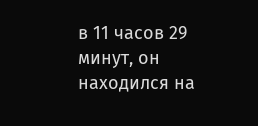в 11 часов 29 минут, он находился на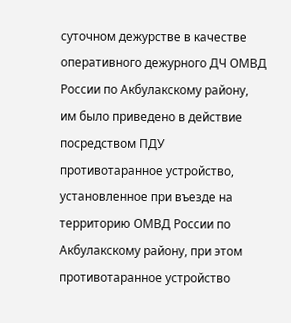суточном дежурстве в качестве оперативного дежурного ДЧ ОМВД России по Акбулакскому району, им было приведено в действие посредством ПДУ противотаранное устройство, установленное при въезде на территорию ОМВД России по Акбулакскому району, при этом противотаранное устройство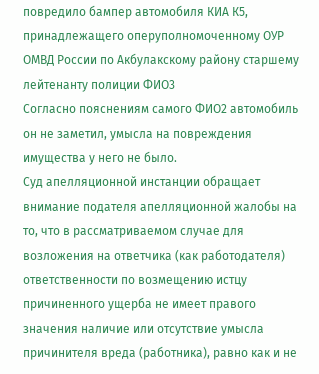повредило бампер автомобиля КИА К5, принадлежащего оперуполномоченному ОУР ОМВД России по Акбулакскому району старшему лейтенанту полиции ФИО3
Согласно пояснениям самого ФИО2 автомобиль он не заметил, умысла на повреждения имущества у него не было.
Суд апелляционной инстанции обращает внимание подателя апелляционной жалобы на то, что в рассматриваемом случае для возложения на ответчика (как работодателя) ответственности по возмещению истцу причиненного ущерба не имеет правого значения наличие или отсутствие умысла причинителя вреда (работника), равно как и не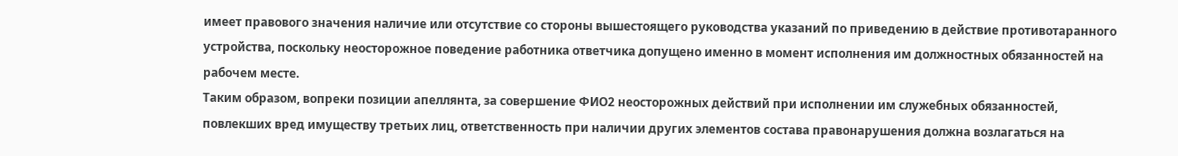имеет правового значения наличие или отсутствие со стороны вышестоящего руководства указаний по приведению в действие противотаранного устройства, поскольку неосторожное поведение работника ответчика допущено именно в момент исполнения им должностных обязанностей на рабочем месте.
Таким образом, вопреки позиции апеллянта, за совершение ФИО2 неосторожных действий при исполнении им служебных обязанностей, повлекших вред имуществу третьих лиц, ответственность при наличии других элементов состава правонарушения должна возлагаться на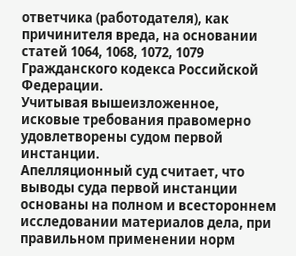ответчика (работодателя), как причинителя вреда, на основании статей 1064, 1068, 1072, 1079 Гражданского кодекса Российской Федерации.
Учитывая вышеизложенное, исковые требования правомерно удовлетворены судом первой инстанции.
Апелляционный суд считает, что выводы суда первой инстанции основаны на полном и всестороннем исследовании материалов дела, при правильном применении норм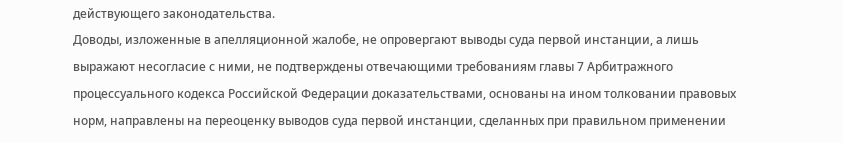действующего законодательства.
Доводы, изложенные в апелляционной жалобе, не опровергают выводы суда первой инстанции, а лишь выражают несогласие с ними, не подтверждены отвечающими требованиям главы 7 Арбитражного процессуального кодекса Российской Федерации доказательствами, основаны на ином толковании правовых норм, направлены на переоценку выводов суда первой инстанции, сделанных при правильном применении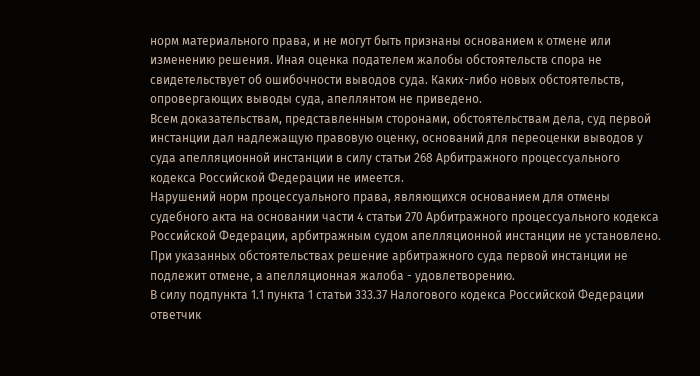норм материального права, и не могут быть признаны основанием к отмене или изменению решения. Иная оценка подателем жалобы обстоятельств спора не свидетельствует об ошибочности выводов суда. Каких-либо новых обстоятельств, опровергающих выводы суда, апеллянтом не приведено.
Всем доказательствам, представленным сторонами, обстоятельствам дела, суд первой инстанции дал надлежащую правовую оценку, оснований для переоценки выводов у суда апелляционной инстанции в силу статьи 268 Арбитражного процессуального кодекса Российской Федерации не имеется.
Нарушений норм процессуального права, являющихся основанием для отмены судебного акта на основании части 4 статьи 270 Арбитражного процессуального кодекса Российской Федерации, арбитражным судом апелляционной инстанции не установлено.
При указанных обстоятельствах решение арбитражного суда первой инстанции не подлежит отмене, а апелляционная жалоба - удовлетворению.
В силу подпункта 1.1 пункта 1 статьи 333.37 Налогового кодекса Российской Федерации ответчик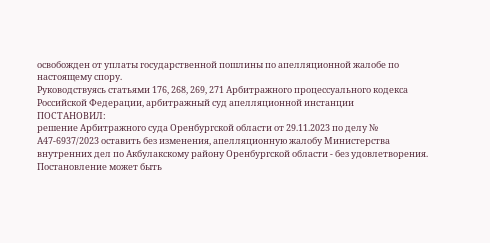освобожден от уплаты государственной пошлины по апелляционной жалобе по настоящему спору.
Руководствуясь статьями 176, 268, 269, 271 Арбитражного процессуального кодекса Российской Федерации, арбитражный суд апелляционной инстанции
ПОСТАНОВИЛ:
решение Арбитражного суда Оренбургской области от 29.11.2023 по делу № А47-6937/2023 оставить без изменения, апелляционную жалобу Министерства внутренних дел по Акбулакскому району Оренбургской области - без удовлетворения.
Постановление может быть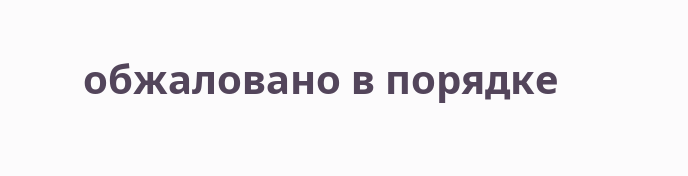обжаловано в порядке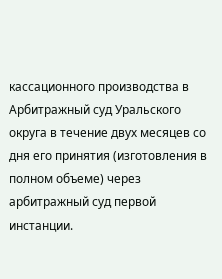кассационного производства в Арбитражный суд Уральского округа в течение двух месяцев со дня его принятия (изготовления в полном объеме) через арбитражный суд первой инстанции.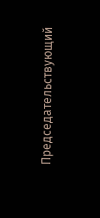Председательствующий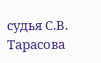судья С.В. Тарасова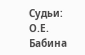Судьи: О.Е. Бабина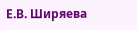Е.В. Ширяева